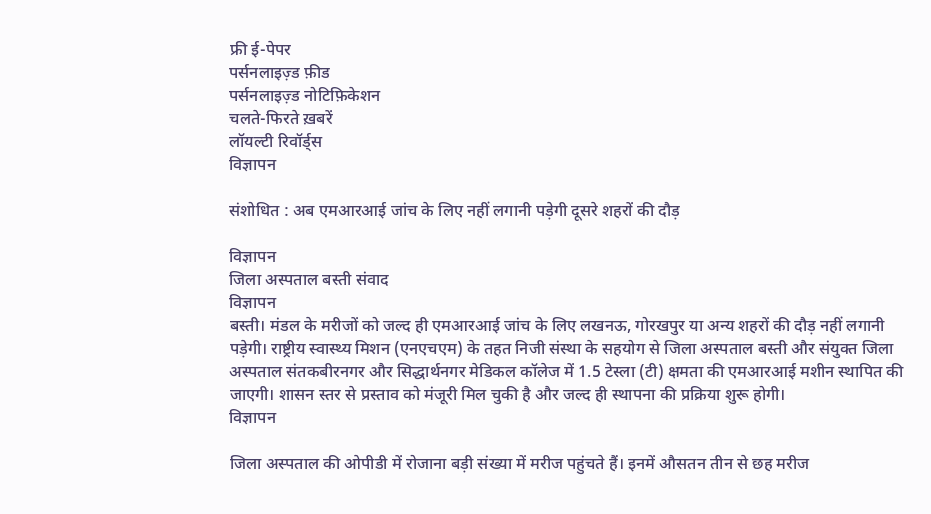फ्री ई-पेपर
पर्सनलाइज़्ड फ़ीड
पर्सनलाइज़्ड नोटिफ़िकेशन
चलते-फिरते ख़बरें
लॉयल्टी रिवॉर्ड्स
विज्ञापन

संशोधित : अब एमआरआई जांच के लिए नहीं लगानी पड़ेगी दूसरे शहरों की दौड़

विज्ञापन
जिला अस्पताल बस्ती संवाद
विज्ञापन
बस्ती। मंडल के मरीजों को जल्द ही एमआरआई जांच के लिए लखनऊ, गोरखपुर या अन्य शहरों की दौड़ नहीं लगानी पड़ेगी। राष्ट्रीय स्वास्थ्य मिशन (एनएचएम) के तहत निजी संस्था के सहयोग से जिला अस्पताल बस्ती और संयुक्त जिला अस्पताल संतकबीरनगर और सिद्धार्थनगर मेडिकल कॉलेज में 1.5 टेस्ला (टी) क्षमता की एमआरआई मशीन स्थापित की जाएगी। शासन स्तर से प्रस्ताव को मंजूरी मिल चुकी है और जल्द ही स्थापना की प्रक्रिया शुरू होगी।
विज्ञापन

जिला अस्पताल की ओपीडी में रोजाना बड़ी संख्या में मरीज पहुंचते हैं। इनमें औसतन तीन से छह मरीज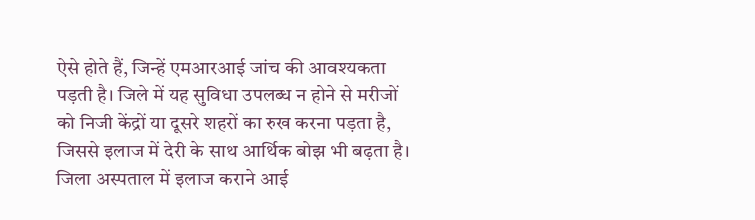ऐसे होते हैं, जिन्हें एमआरआई जांच की आवश्यकता पड़ती है। जिले में यह सुविधा उपलब्ध न होने से मरीजों को निजी केंद्रों या दूसरे शहरों का रुख करना पड़ता है, जिससे इलाज में देरी के साथ आर्थिक बोझ भी बढ़ता है।
जिला अस्पताल में इलाज कराने आई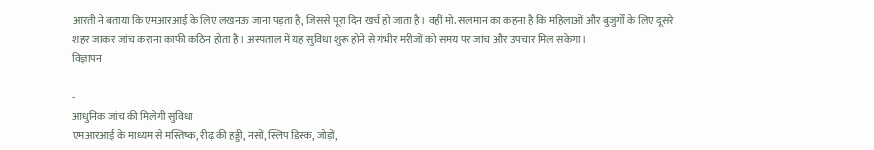आरती ने बताया कि एमआरआई के लिए लखनऊ जाना पड़ता है, जिससे पूरा दिन खर्च हो जाता है। वहीं मो. सलमान का कहना है कि महिलाओं और बुजुर्गों के लिए दूसरे शहर जाकर जांच कराना काफी कठिन होता है। अस्पताल में यह सुविधा शुरू होने से गंभीर मरीजों को समय पर जांच और उपचार मिल सकेगा।
विज्ञापन

-
आधुनिक जांच की मिलेगी सुविधा
एमआरआई के माध्यम से मस्तिष्क, रीढ़ की हड्डी, नसों, स्लिप डिस्क, जोड़ों,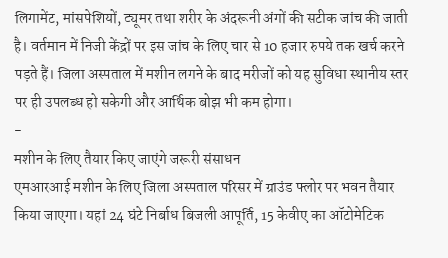लिगामेंट, मांसपेशियों, ट्यूमर तथा शरीर के अंदरूनी अंगों की सटीक जांच की जाती है। वर्तमान में निजी केंद्रों पर इस जांच के लिए चार से 10 हजार रुपये तक खर्च करने पड़ते हैं। जिला अस्पताल में मशीन लगने के बाद मरीजों को यह सुविधा स्थानीय स्तर पर ही उपलब्ध हो सकेगी और आर्थिक बोझ भी कम होगा।
-
मशीन के लिए तैयार किए जाएंगे जरूरी संसाधन
एमआरआई मशीन के लिए जिला अस्पताल परिसर में ग्राउंड फ्लोर पर भवन तैयार किया जाएगा। यहां 24 घंटे निर्बाध बिजली आपूर्ति, 15 केवीए का ऑटोमेटिक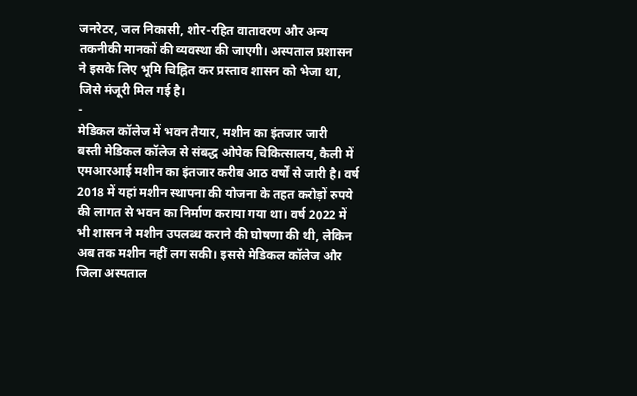जनरेटर, जल निकासी, शोर-रहित वातावरण और अन्य तकनीकी मानकों की व्यवस्था की जाएगी। अस्पताल प्रशासन ने इसके लिए भूमि चिह्नित कर प्रस्ताव शासन को भेजा था, जिसे मंजूरी मिल गई है।
-
मेडिकल कॉलेज में भवन तैयार, मशीन का इंतजार जारी
बस्ती मेडिकल कॉलेज से संबद्ध ओपेक चिकित्सालय, कैली में एमआरआई मशीन का इंतजार करीब आठ वर्षों से जारी है। वर्ष 2018 में यहां मशीन स्थापना की योजना के तहत करोड़ों रुपये की लागत से भवन का निर्माण कराया गया था। वर्ष 2022 में भी शासन ने मशीन उपलब्ध कराने की घोषणा की थी, लेकिन अब तक मशीन नहीं लग सकी। इससे मेडिकल कॉलेज और जिला अस्पताल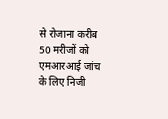से रोजाना करीब 50 मरीजों को एमआरआई जांच के लिए निजी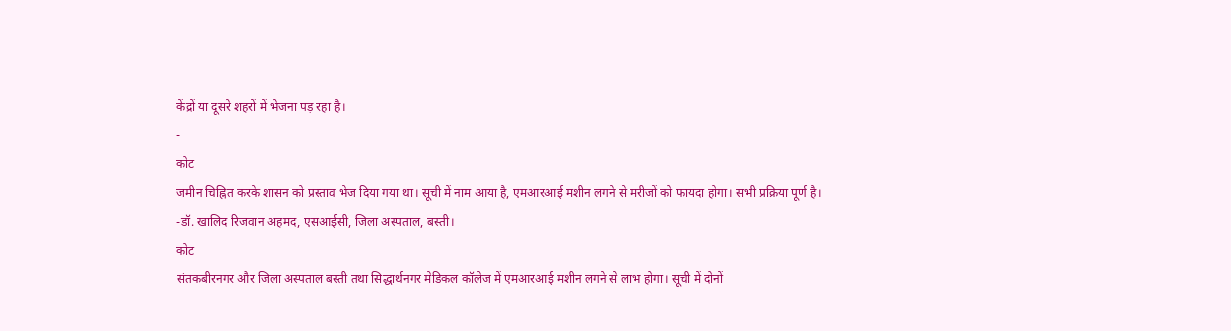केंद्रों या दूसरे शहरों में भेजना पड़ रहा है।
-
कोट
जमीन चिह्नित करके शासन को प्रस्ताव भेज दिया गया था। सूची में नाम आया है, एमआरआई मशीन लगने से मरीजों को फायदा होगा। सभी प्रक्रिया पूर्ण है।
-डॉ. खालिद रिजवान अहमद, एसआईसी, जिला अस्पताल, बस्ती।
कोट
संतकबीरनगर और जिला अस्पताल बस्ती तथा सिद्धार्थनगर मेडिकल कॉलेज में एमआरआई मशीन लगने से लाभ होगा। सूची में दोनों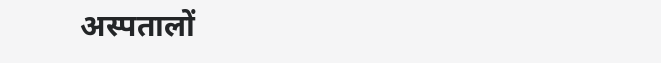अस्पतालों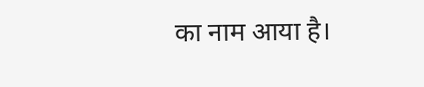का नाम आया है।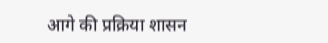आगे की प्रक्रिया शासन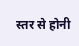स्तर से होनी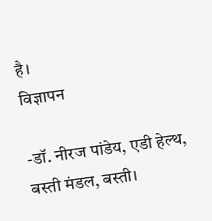है।
विज्ञापन

-डॉ. नीरज पांडेय, एडी हेल्थ, बस्ती मंडल, बस्ती।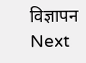विज्ञापन
Next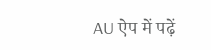AU ऐप में पढ़ें